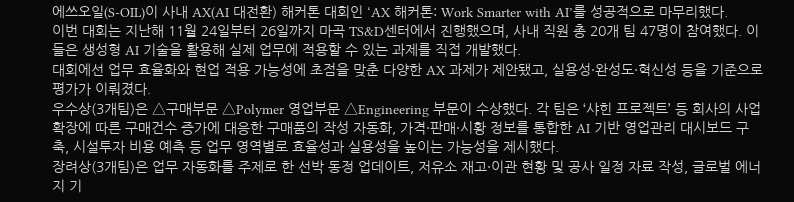에쓰오일(S-OIL)이 사내 AX(AI 대전환) 해커톤 대회인 ‘AX 해커톤: Work Smarter with AI’를 성공적으로 마무리했다.
이번 대회는 지난해 11월 24일부터 26일까지 마곡 TS&D센터에서 진행했으며, 사내 직원 총 20개 팀 47명이 참여했다. 이들은 생성형 AI 기술을 활용해 실제 업무에 적용할 수 있는 과제를 직접 개발했다.
대회에선 업무 효율화와 현업 적용 가능성에 초점을 맞춘 다양한 AX 과제가 제안됐고, 실용성·완성도·혁신성 등을 기준으로 평가가 이뤄졌다.
우수상(3개팀)은 △구매부문 △Polymer 영업부문 △Engineering 부문이 수상했다. 각 팀은 ‘샤힌 프로젝트’ 등 회사의 사업 확장에 따른 구매건수 증가에 대응한 구매품의 작성 자동화, 가격·판매·시황 정보를 통합한 AI 기반 영업관리 대시보드 구축, 시설투자 비용 예측 등 업무 영역별로 효율성과 실용성을 높이는 가능성을 제시했다.
장려상(3개팀)은 업무 자동화를 주제로 한 선박 동정 업데이트, 저유소 재고·이관 현황 및 공사 일정 자료 작성, 글로벌 에너지 기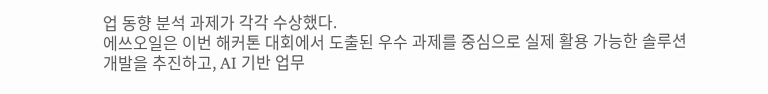업 동향 분석 과제가 각각 수상했다.
에쓰오일은 이번 해커톤 대회에서 도출된 우수 과제를 중심으로 실제 활용 가능한 솔루션 개발을 추진하고, AI 기반 업무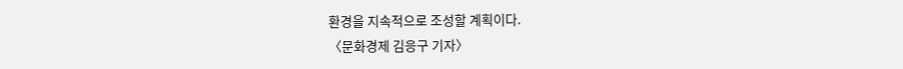환경을 지속적으로 조성할 계획이다.
〈문화경제 김응구 기자〉